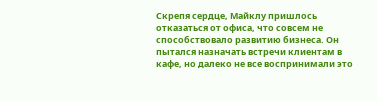Скрепя сердце, Майклу пришлось отказаться от офиса, что совсем не способствовало развитию бизнеса. Он пытался назначать встречи клиентам в кафе, но далеко не все воспринимали это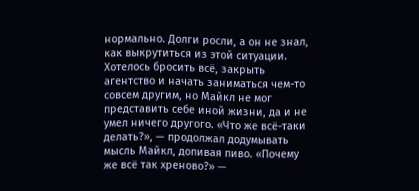нормально. Долги росли, а он не знал, как выкрутиться из этой ситуации. Хотелось бросить всё, закрыть агентство и начать заниматься чем-то совсем другим, но Майкл не мог представить себе иной жизни, да и не умел ничего другого. «Что же всё-таки делать?», — продолжал додумывать мысль Майкл, допивая пиво. «Почему же всё так хреново?» —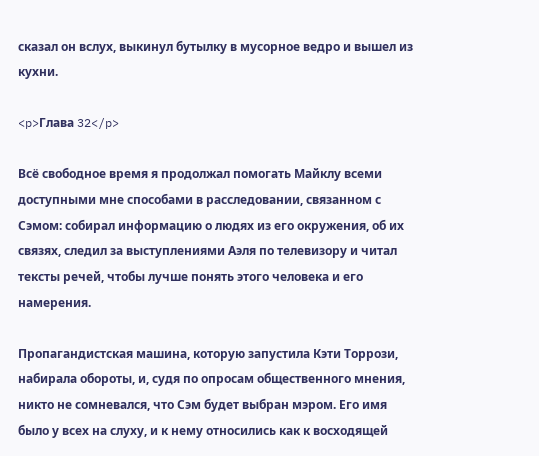сказал он вслух, выкинул бутылку в мусорное ведро и вышел из кухни.

<p>Глава 32</p>

Всё свободное время я продолжал помогать Майклу всеми доступными мне способами в расследовании, связанном с Сэмом: собирал информацию о людях из его окружения, об их связях, следил за выступлениями Аэля по телевизору и читал тексты речей, чтобы лучше понять этого человека и его намерения.

Пропагандистская машина, которую запустила Кэти Торрози, набирала обороты, и, судя по опросам общественного мнения, никто не сомневался, что Сэм будет выбран мэром. Его имя было у всех на слуху, и к нему относились как к восходящей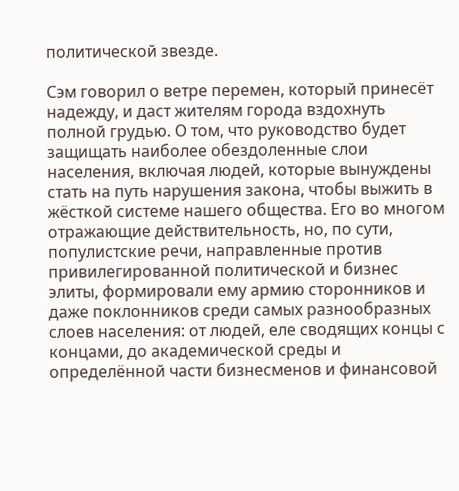политической звезде.

Сэм говорил о ветре перемен, который принесёт надежду, и даст жителям города вздохнуть полной грудью. О том, что руководство будет защищать наиболее обездоленные слои населения, включая людей, которые вынуждены стать на путь нарушения закона, чтобы выжить в жёсткой системе нашего общества. Его во многом отражающие действительность, но, по сути, популистские речи, направленные против привилегированной политической и бизнес элиты, формировали ему армию сторонников и даже поклонников среди самых разнообразных слоев населения: от людей, еле сводящих концы с концами, до академической среды и определённой части бизнесменов и финансовой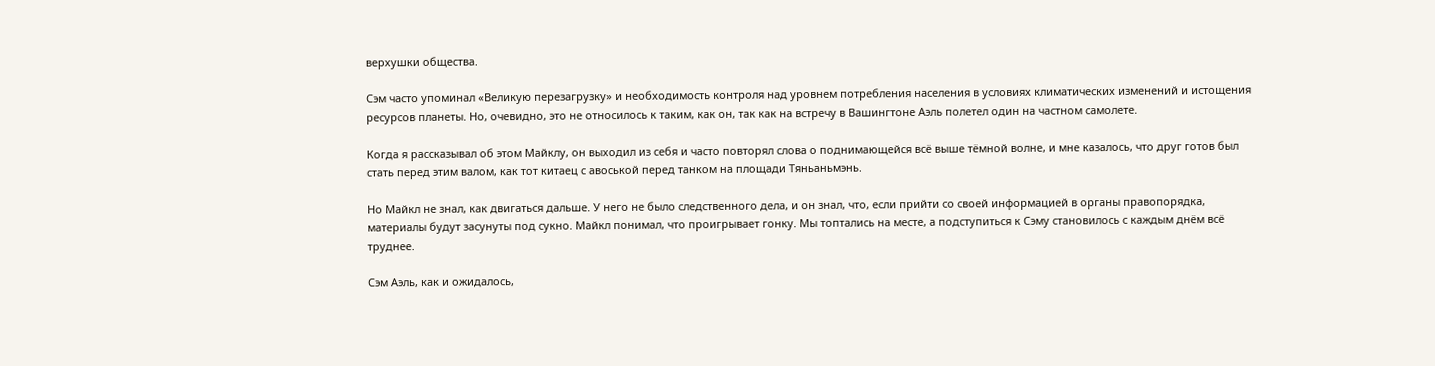верхушки общества.

Сэм часто упоминал «Великую перезагрузку» и необходимость контроля над уровнем потребления населения в условиях климатических изменений и истощения ресурсов планеты. Но, очевидно, это не относилось к таким, как он, так как на встречу в Вашингтоне Аэль полетел один на частном самолете.

Когда я рассказывал об этом Майклу, он выходил из себя и часто повторял слова о поднимающейся всё выше тёмной волне, и мне казалось, что друг готов был стать перед этим валом, как тот китаец с авоськой перед танком на площади Тяньаньмэнь.

Но Майкл не знал, как двигаться дальше. У него не было следственного дела, и он знал, что, если прийти со своей информацией в органы правопорядка, материалы будут засунуты под сукно. Майкл понимал, что проигрывает гонку. Мы топтались на месте, а подступиться к Сэму становилось с каждым днём всё труднее.

Сэм Аэль, как и ожидалось,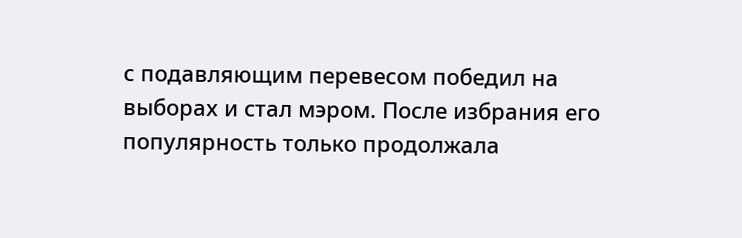с подавляющим перевесом победил на выборах и стал мэром. После избрания его популярность только продолжала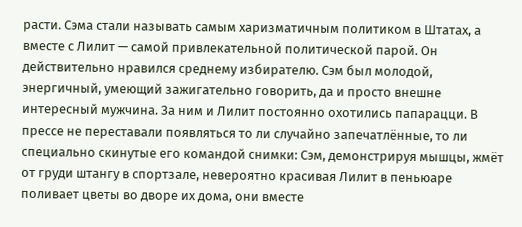расти. Сэма стали называть самым харизматичным политиком в Штатах, а вместе с Лилит — самой привлекательной политической парой. Он действительно нравился среднему избирателю. Сэм был молодой, энергичный, умеющий зажигательно говорить, да и просто внешне интересный мужчина. За ним и Лилит постоянно охотились папарацци. В прессе не переставали появляться то ли случайно запечатлённые, то ли специально скинутые его командой снимки: Сэм, демонстрируя мышцы, жмёт от груди штангу в спортзале, невероятно красивая Лилит в пеньюаре поливает цветы во дворе их дома, они вместе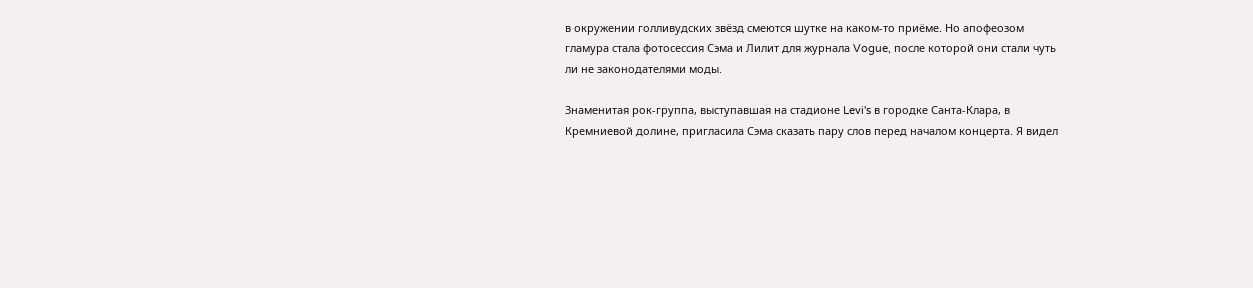в окружении голливудских звёзд смеются шутке на каком-то приёме. Но апофеозом гламура стала фотосессия Сэма и Лилит для журнала Vogue, после которой они стали чуть ли не законодателями моды.

Знаменитая рок-группа, выступавшая на стадионе Levi's в городке Санта-Клара, в Кремниевой долине, пригласила Сэма сказать пару слов перед началом концерта. Я видел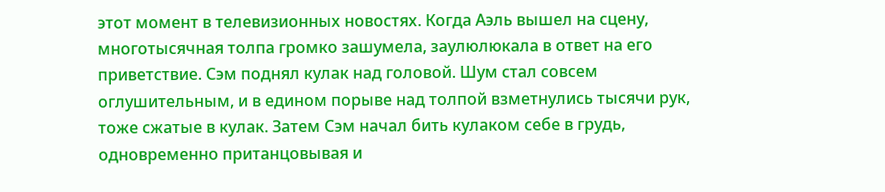этот момент в телевизионных новостях. Когда Аэль вышел на сцену, многотысячная толпа громко зашумела, заулюлюкала в ответ на его приветствие. Сэм поднял кулак над головой. Шум стал совсем оглушительным, и в едином порыве над толпой взметнулись тысячи рук, тоже сжатые в кулак. Затем Сэм начал бить кулаком себе в грудь, одновременно пританцовывая и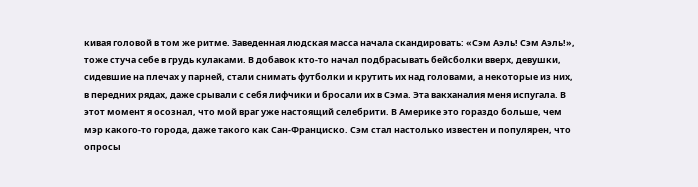кивая головой в том же ритме. Заведенная людская масса начала скандировать: «Сэм Аэль! Сэм Аэль!», тоже стуча себе в грудь кулаками. В добавок кто-то начал подбрасывать бейсболки вверх, девушки, сидевшие на плечах у парней, стали снимать футболки и крутить их над головами, а некоторые из них, в передних рядах, даже срывали с себя лифчики и бросали их в Сэма. Эта вакханалия меня испугала. В этот момент я осознал, что мой враг уже настоящий селебрити. В Америке это гораздо больше, чем мэр какого-то города, даже такого как Сан-Франциско. Сэм стал настолько известен и популярен, что опросы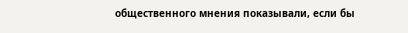общественного мнения показывали, если бы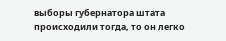выборы губернатора штата происходили тогда, то он легко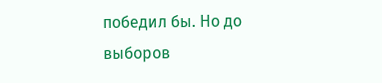победил бы. Но до выборов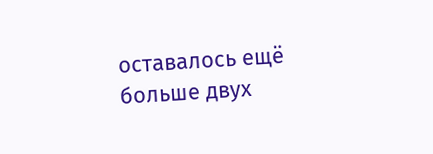оставалось ещё больше двух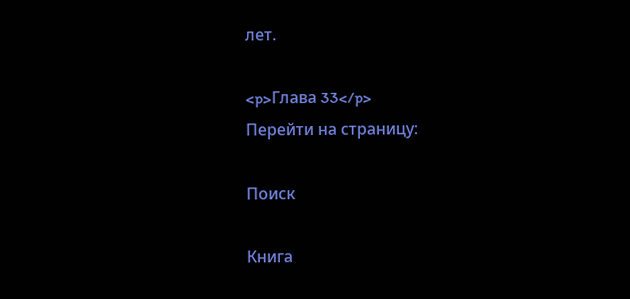лет.

<p>Глава 33</p>
Перейти на страницу:

Поиск

Книга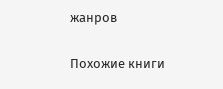жанров

Похожие книги